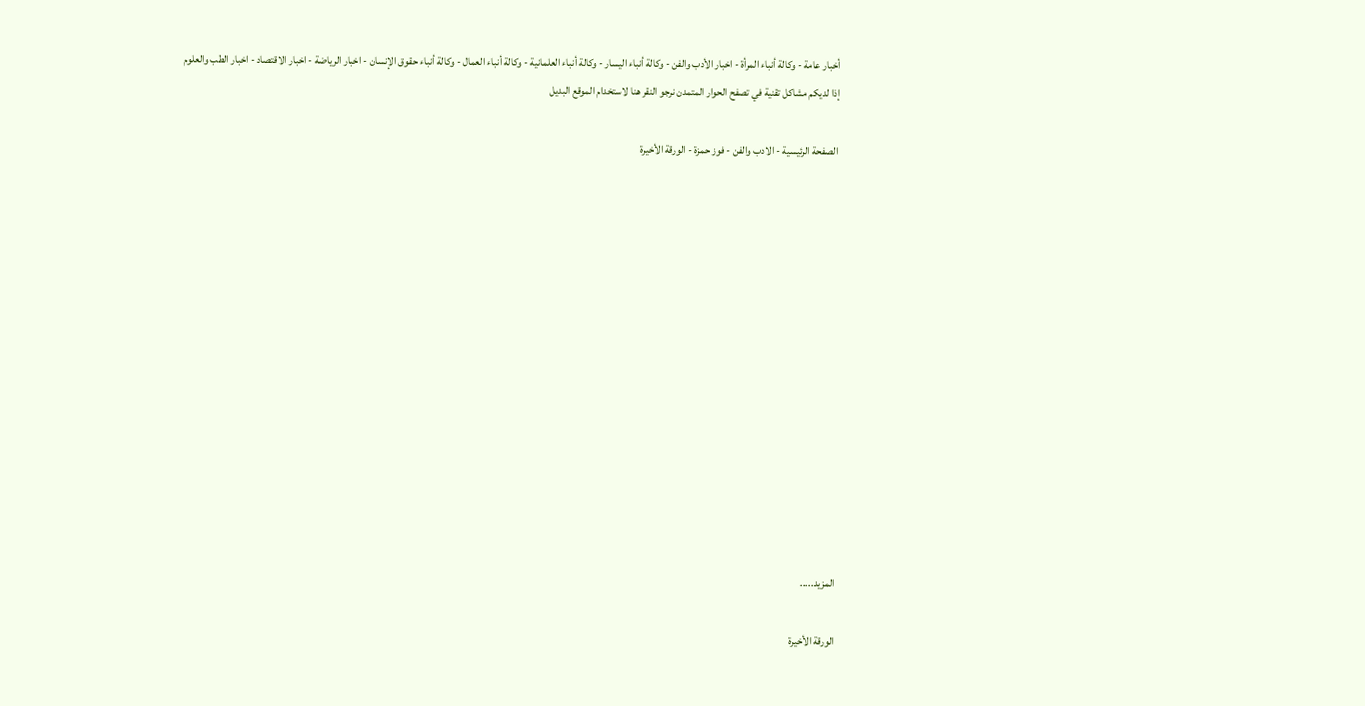أخبار عامة - وكالة أنباء المرأة - اخبار الأدب والفن - وكالة أنباء اليسار - وكالة أنباء العلمانية - وكالة أنباء العمال - وكالة أنباء حقوق الإنسان - اخبار الرياضة - اخبار الاقتصاد - اخبار الطب والعلوم
إذا لديكم مشاكل تقنية في تصفح الحوار المتمدن نرجو النقر هنا لاستخدام الموقع البديل

الصفحة الرئيسية - الادب والفن - فوز حمزة - الورقة الأخيرة














المزيد.....

الورقة الأخيرة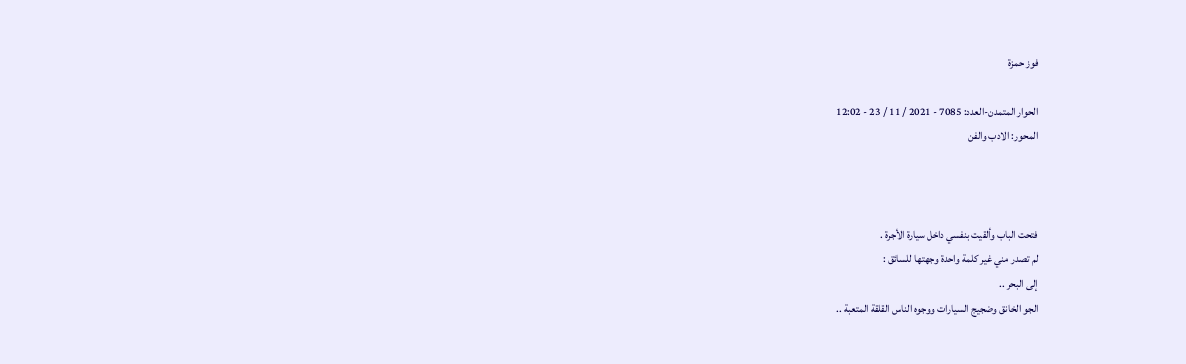فوز حمزة

الحوار المتمدن-العدد: 7085 - 2021 / 11 / 23 - 12:02
المحور: الادب والفن



فتحت الباب وألقيت بنفسي داخل سيارة الأجرة .
لم تصدر مني غير كلمة واحدة وجهتها للسائق :
إلى البحر ..
الجو الخانق وضجيج السيارات ووجوه الناس القلقة المتعبة ..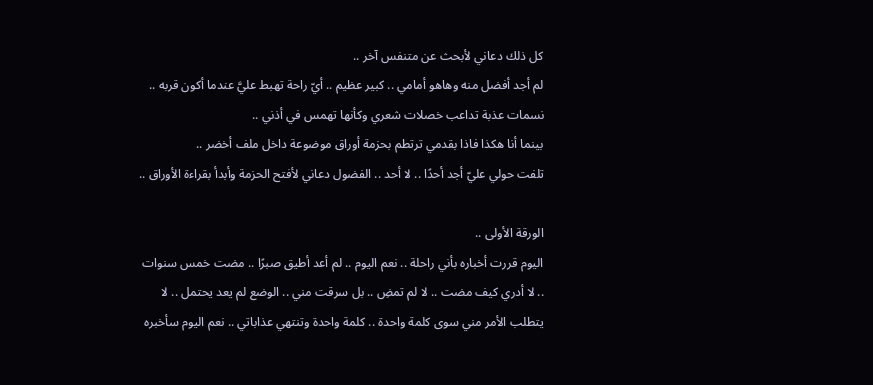كل ذلك دعاني لأبحث عن متنفس آخر ..
لم أجد أفضل منه وهاهو أمامي .. كبير عظيم .. أيّ راحة تهبط عليَّ عندما أكون قربه .. نسمات عذبة تداعب خصلات شعري وكأنها تهمس في أذني ..
بينما أنا هكذا فاذا بقدمي ترتطم بحزمة أوراق موضوعة داخل ملف أخضر ..
تلفت حولي عليّ أجد أحدًا .. لا أحد .. الفضول دعاني لأفتح الحزمة وأبدأ بقراءة الأوراق ..

الورقة الأولى ..
اليوم قررت أخباره بأني راحلة .. نعم اليوم .. لم أعد أطيق صبرًا .. مضت خمس سنوات .. لا أدري كيف مضت .. لا لم تمضِ .. بل سرقت مني .. الوضع لم يعد يحتمل .. لا يتطلب الأمر مني سوى كلمة واحدة .. كلمة واحدة وتنتهي عذاباتي .. نعم اليوم سأخبره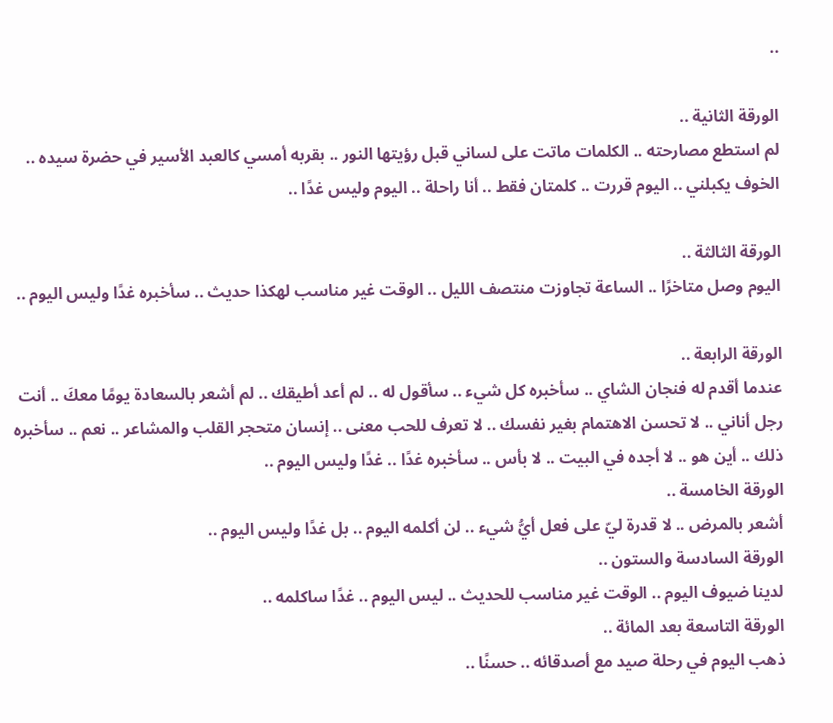..

الورقة الثانية ..
لم استطع مصارحته .. الكلمات ماتت على لساني قبل رؤيتها النور .. بقربه أمسي كالعبد الأسير في حضرة سيده .. الخوف يكبلني .. اليوم قررت .. كلمتان فقط .. أنا راحلة .. اليوم وليس غدًا ..

الورقة الثالثة ..
اليوم وصل متاخرًا .. الساعة تجاوزت منتصف الليل .. الوقت غير مناسب لهكذا حديث .. سأخبره غدًا وليس اليوم ..

الورقة الرابعة ..
عندما أقدم له فنجان الشاي .. سأخبره كل شيء .. سأقول له .. لم أعد أطيقك .. لم أشعر بالسعادة يومًا معكَ .. أنت رجل أناني .. لا تحسن الاهتمام بغير نفسك .. لا تعرف للحب معنى .. إنسان متحجر القلب والمشاعر .. نعم .. سأخبره ذلك .. أين هو .. لا أجده في البيت .. لا بأس .. سأخبره غدًا .. غدًا وليس اليوم ..
الورقة الخامسة ..
أشعر بالمرض .. لا قدرة ليّ على فعل أيُّ شيء .. لن أكلمه اليوم .. بل غدًا وليس اليوم ..
الورقة السادسة والستون ..
لدينا ضيوف اليوم .. الوقت غير مناسب للحديث .. ليس اليوم .. غدًا ساكلمه ..
الورقة التاسعة بعد المائة ..
ذهب اليوم في رحلة صيد مع أصدقائه .. حسنًا ..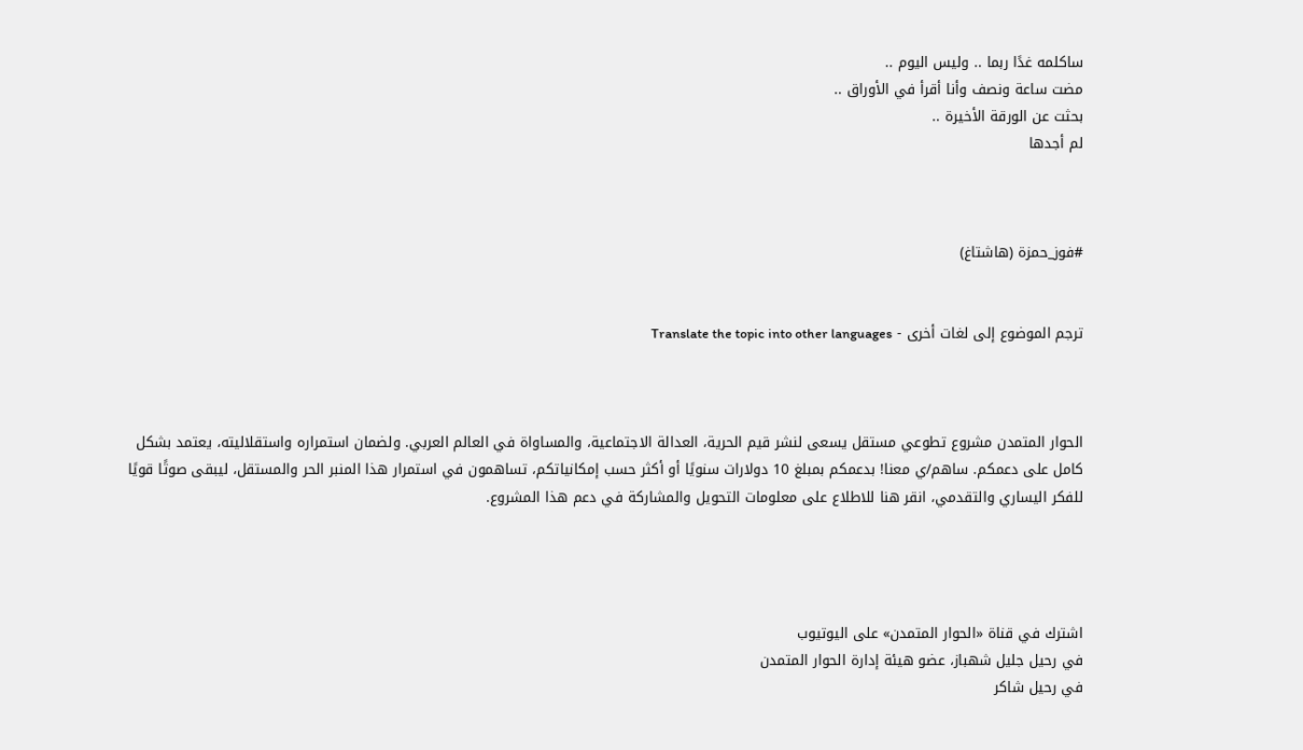ساكلمه غدًا ربما .. وليس اليوم ..
مضت ساعة ونصف وأنا أقرأ في الأوراق ..
بحثت عن الورقة الأخيرة ..
لم أجدها



#فوز_حمزة (هاشتاغ)


ترجم الموضوع إلى لغات أخرى - Translate the topic into other languages



الحوار المتمدن مشروع تطوعي مستقل يسعى لنشر قيم الحرية، العدالة الاجتماعية، والمساواة في العالم العربي. ولضمان استمراره واستقلاليته، يعتمد بشكل كامل على دعمكم. ساهم/ي معنا! بدعمكم بمبلغ 10 دولارات سنويًا أو أكثر حسب إمكانياتكم، تساهمون في استمرار هذا المنبر الحر والمستقل، ليبقى صوتًا قويًا للفكر اليساري والتقدمي، انقر هنا للاطلاع على معلومات التحويل والمشاركة في دعم هذا المشروع.




اشترك في قناة «الحوار المتمدن» على اليوتيوب
في رحيل جليل شهباز، عضو هيئة إدارة الحوار المتمدن
في رحيل شاكر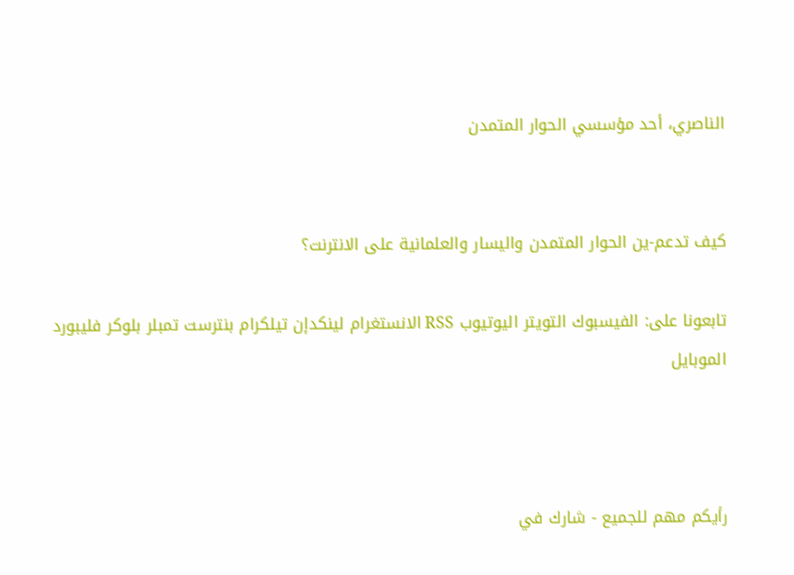الناصري، أحد مؤسسي الحوار المتمدن


كيف تدعم-ين الحوار المتمدن واليسار والعلمانية على الانترنت؟

تابعونا على: الفيسبوك التويتر اليوتيوب RSS الانستغرام لينكدإن تيلكرام بنترست تمبلر بلوكر فليبورد الموبايل



رأيكم مهم للجميع - شارك في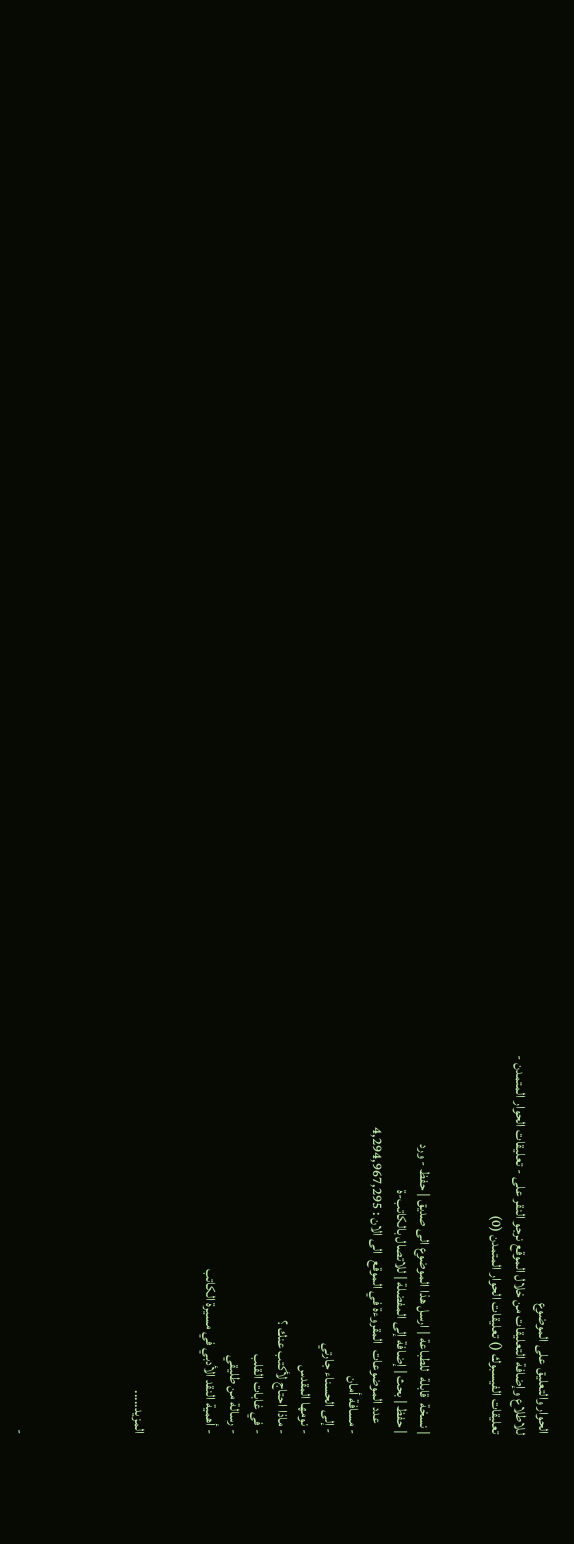الحوار والتعليق على الموضوع
للاطلاع وإضافة التعليقات من خلال الموقع نرجو النقر على - تعليقات الحوار المتمدن -
تعليقات الفيسبوك () تعليقات الحوار المتمدن (0)


| نسخة  قابلة  للطباعة | ارسل هذا الموضوع الى صديق | حفظ - ورد
| حفظ | بحث | إضافة إلى المفضلة | للاتصال بالكاتب-ة
    عدد الموضوعات  المقروءة في الموقع  الى الان : 4,294,967,295
- مسافة أمان
- إلى الحسناء جارتي
- نومها المقدس
- ماذا احتاج لأكتب عنك ؟
- في غابات القلب
- رسالة من طليقي
- أهمية النقد الأدبي في مسيرة الكاتب


المزيد.....




-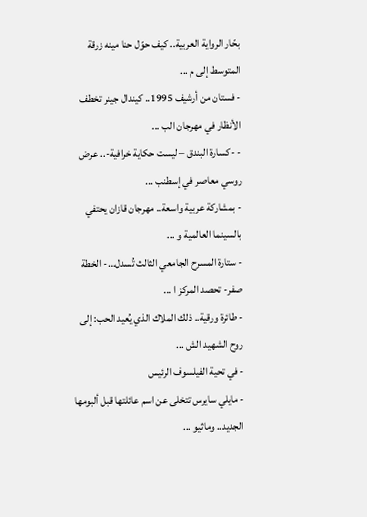بحّار الرواية العربية.. كيف حوّل حنا مينه زرقة المتوسط إلى م ...
- فستان من أرشيف 1995.. كيندال جينر تخطف الأنظار في مهرجان الب ...
- -كسارة البندق – ليست حكاية خرافية-.. عرض روسي معاصر في إسطنب ...
- بمشاركة عربية واسعة.. مهرجان قازان يحتفي بالسينما العالمية و ...
- ستارة المسرح الجامعي الثالث تُسدل…- الخطة صفر- تحصد المركز ا ...
- طائرة ورقية.. ذلك الملاك الذي يُعيد الحب: إلى روح الشهيد الش ...
- في تحية الفيلسوف الرئيس
- مايلي سايرس تتخلى عن اسم عائلتها قبل ألبومها الجديد.. وماثيو ...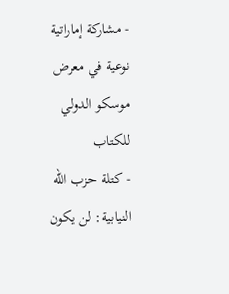- مشاركة إماراتية نوعية في معرض موسكو الدولي للكتاب
- كتلة حزب الله النيابية: لن يكون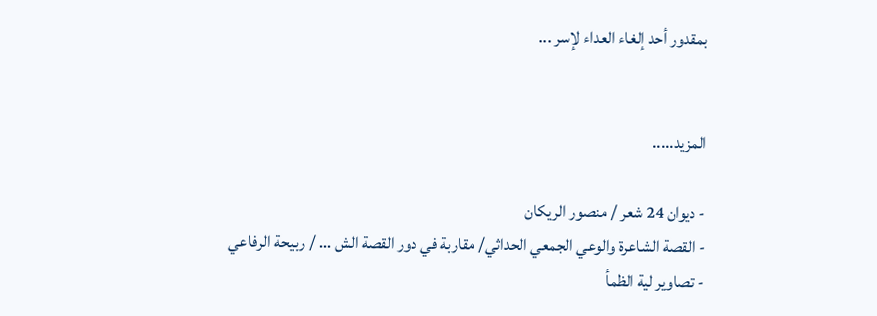بمقدور أحد إلغاء العداء لإسر ...


المزيد.....

- ديوان 24 شعر / منصور الريكان
- القصة الشاعرة والوعي الجمعي الحداثي/ مقاربة في دور القصة الش ... / ربيحة الرفاعي
- تصاوير لية الظمأ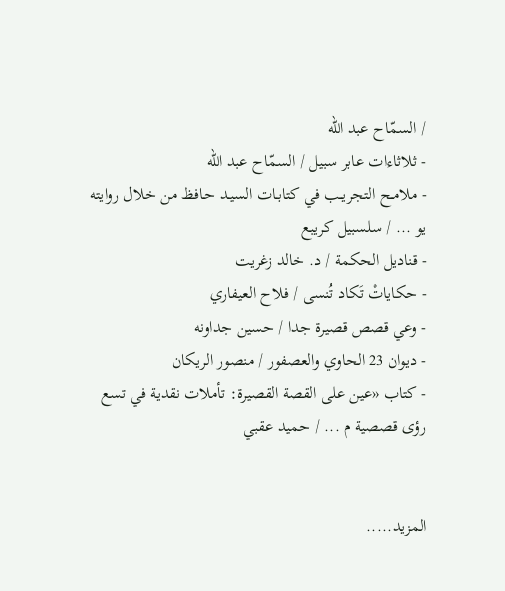/ السمّاح عبد الله
- ثلاثاءات عابر سبيل / السمّاح عبد الله
- ملامــح التجريــب في كتابـات السيـد حـافظ من خلال روايته يو ... / سلسبيل كريبع
- قناديل الحكمة / د. خالد زغريت
- حكاياتْ تَكاد تُنسى / فلاح العيفاري
- وعي قصص قصيرة جدا / حسين جداونه
- ديوان 23 الحاوي والعصفور / منصور الريكان
- كتاب «عين على القصة القصيرة: تأملات نقدية في تسع رؤى قصصية م ... / حميد عقبي


المزيد.....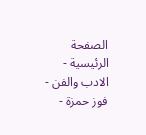الصفحة الرئيسية - الادب والفن - فوز حمزة -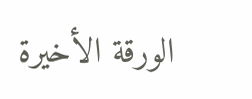الورقة الأخيرة